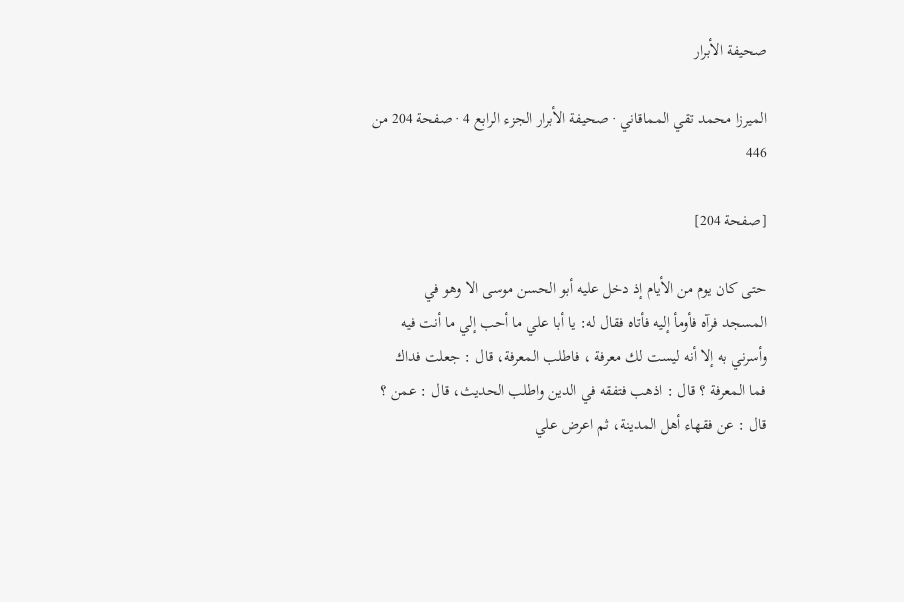صحيفة الأبرار

الميرزا محمد تقي المماقاني · صحيفة الأبرار الجزء الرابع 4 · صفحة 204 من 446

[صفحة 204]

حتى كان يوم من الأيام إذ دخل عليه أبو الحسن موسى الا وهو في
المسجد فرآه فأومأ إليه فأتاه فقال له: يا أبا علي ما أحب إلي ما أنت فيه
وأسرني به إلا أنه ليست لك معرفة ، فاطلب المعرفة، قال : جعلت فداك
فما المعرفة ؟ قال : اذهب فتفقه في الدين واطلب الحديث، قال : عمن ؟
قال : عن فقهاء أهل المدينة، ثم اعرض علي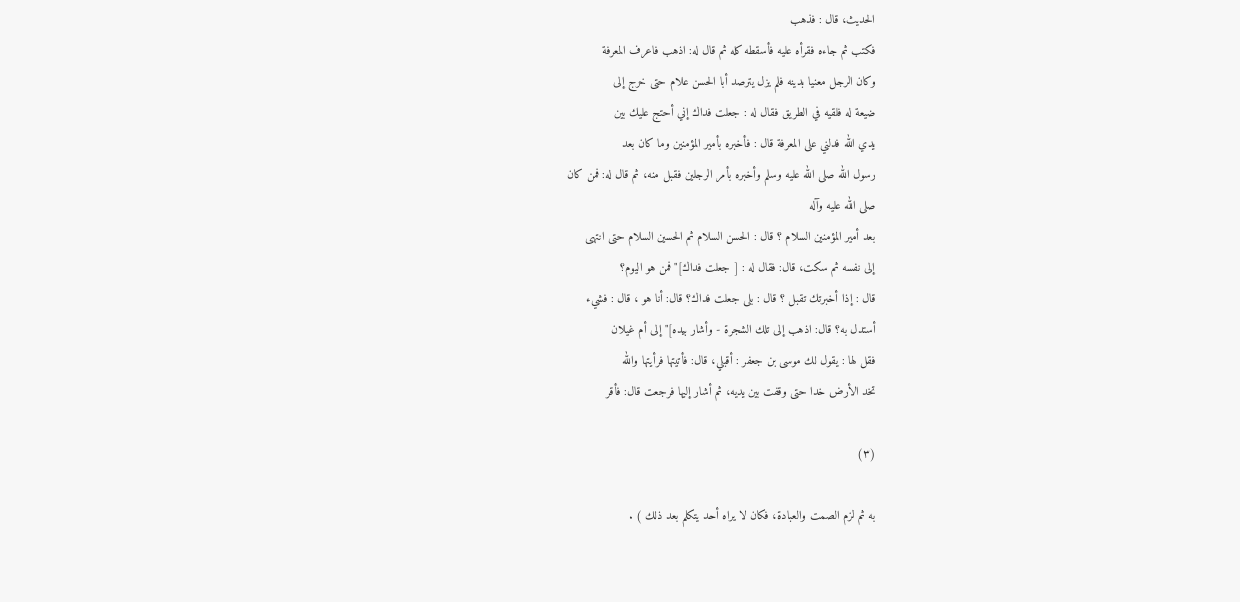الحديث، قال : فذهب
فكتب ثم جاءه فقرأه عليه فأسقطه كله ثم قال له: اذهب فاعرف المعرفة
وكان الرجل معنيا بدينه فلم يزل يترصد أبا الحسن علام حتى خرج إلى
ضيعة له فلقيه في الطريق فقال له : جعلت فداك إني أحتج عليك بين
يدي الله فدلني على المعرفة قال : فأخبره بأمير المؤمنين وما كان بعد
رسول الله صلى الله عليه وسلم وأخبره بأمر الرجلين فقبل منه، ثم قال له: فمن كان
صلى الله عليه وآله
بعد أمير المؤمنين السلام ؟ قال : الحسن السلام ثم الحسين السلام حتى انتهى
إلى نفسه ثم سكت، قال: فقال له : [ جعلت فداك]" فمن هو اليوم؟
قال : إذا أخبرتك تقبل ؟ قال : بلى جعلت فداك؟ قال: أنا هو ، قال : فشيء
أستدل به؟ قال: اذهب إلى تلك الشجرة - وأشار بيده]" إلى أم غيلان
فقل لها : يقول لك موسى بن جعفر : أقبلي، قال: فأتيتها فرأيتها والله
تخد الأرض خدا حتى وقفت بين يديه، ثم أشار إليها فرجعت قال: فأقر

(۳)

به ثم لزم الصمت والعبادة، فكان لا يراه أحد يتكلم بعد ذلك ) .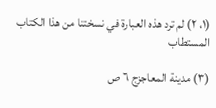(۱، ۲) لم ترد هذه العبارة في نسختنا من هذا الكتاب المستطاب

(۳) مدينة المعاجزج ٦ ص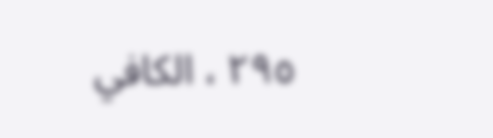٢٩٥ ، الكافي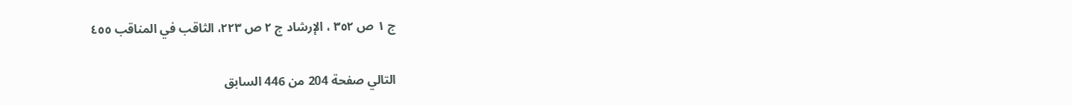ج ١ ص ٣٥٢ ، الإرشاد ج ۲ ص ٢٢٣، الثاقب في المناقب ٤٥٥

التالي صفحة 204 من 446 السابق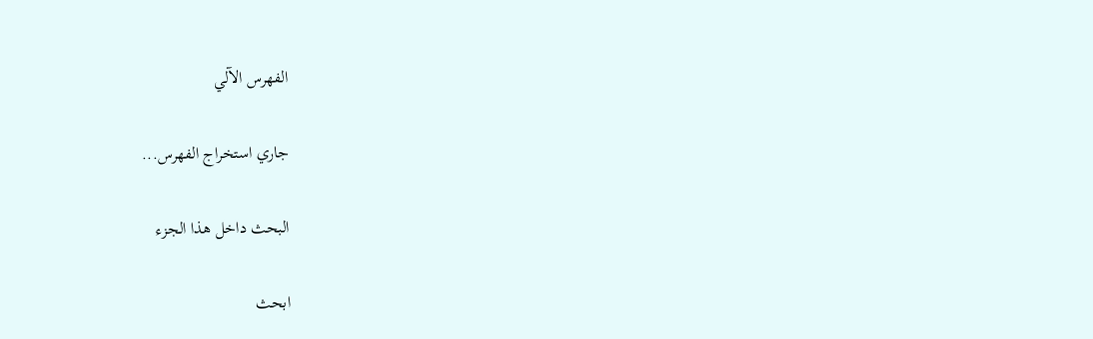الفهرس الآلي

جاري استخراج الفهرس...

البحث داخل هذا الجزء

ابحث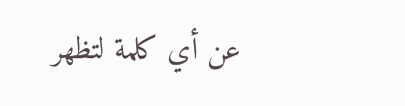عن أي كلمة لتظهر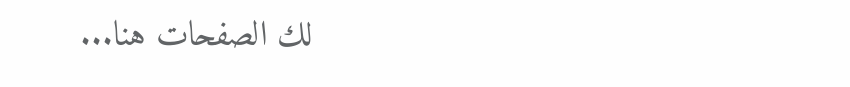لك الصفحات هنا...